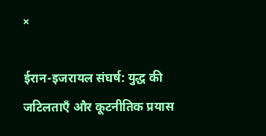×

ईरान-इजरायल संघर्ष: युद्ध की जटिलताएँ और कूटनीतिक प्रयास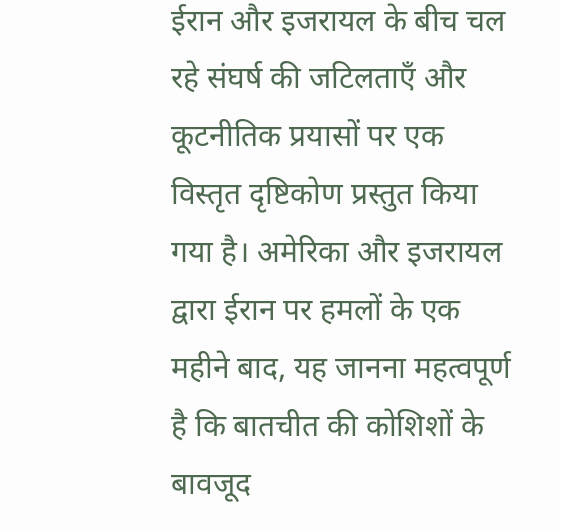ईरान और इजरायल के बीच चल रहे संघर्ष की जटिलताएँ और कूटनीतिक प्रयासों पर एक विस्तृत दृष्टिकोण प्रस्तुत किया गया है। अमेरिका और इजरायल द्वारा ईरान पर हमलों के एक महीने बाद, यह जानना महत्वपूर्ण है कि बातचीत की कोशिशों के बावजूद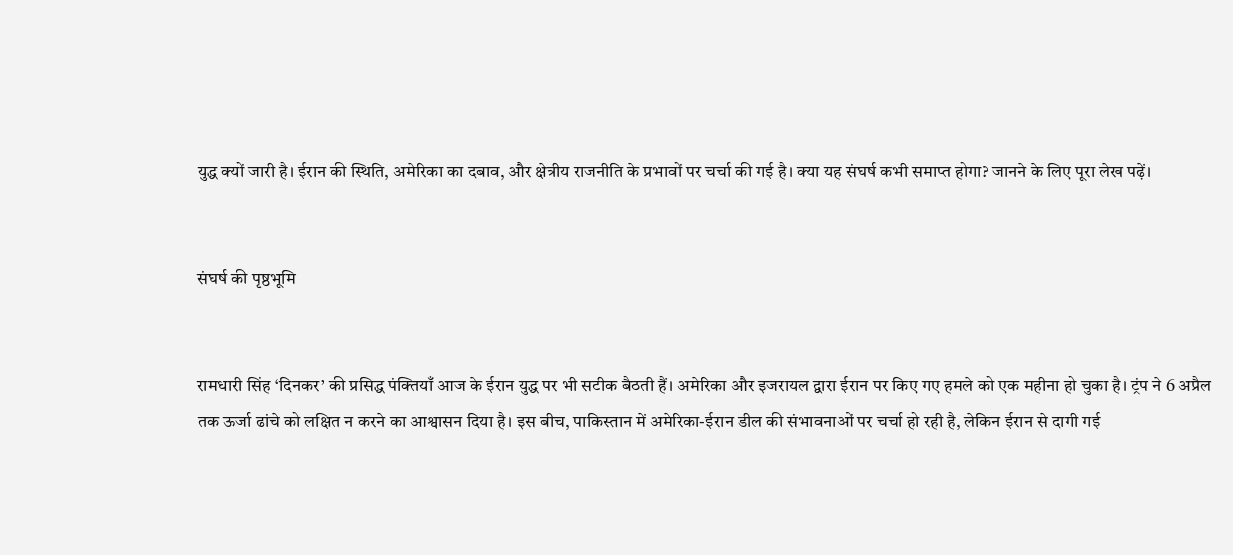युद्ध क्यों जारी है। ईरान की स्थिति, अमेरिका का दबाव, और क्षेत्रीय राजनीति के प्रभावों पर चर्चा की गई है। क्या यह संघर्ष कभी समाप्त होगा? जानने के लिए पूरा लेख पढ़ें।


संघर्ष की पृष्ठभूमि


रामधारी सिंह ‘दिनकर’ की प्रसिद्ध पंक्तियाँ आज के ईरान युद्ध पर भी सटीक बैठती हैं। अमेरिका और इजरायल द्वारा ईरान पर किए गए हमले को एक महीना हो चुका है। ट्रंप ने 6 अप्रैल तक ऊर्जा ढांचे को लक्षित न करने का आश्वासन दिया है। इस बीच, पाकिस्तान में अमेरिका-ईरान डील की संभावनाओं पर चर्चा हो रही है, लेकिन ईरान से दागी गई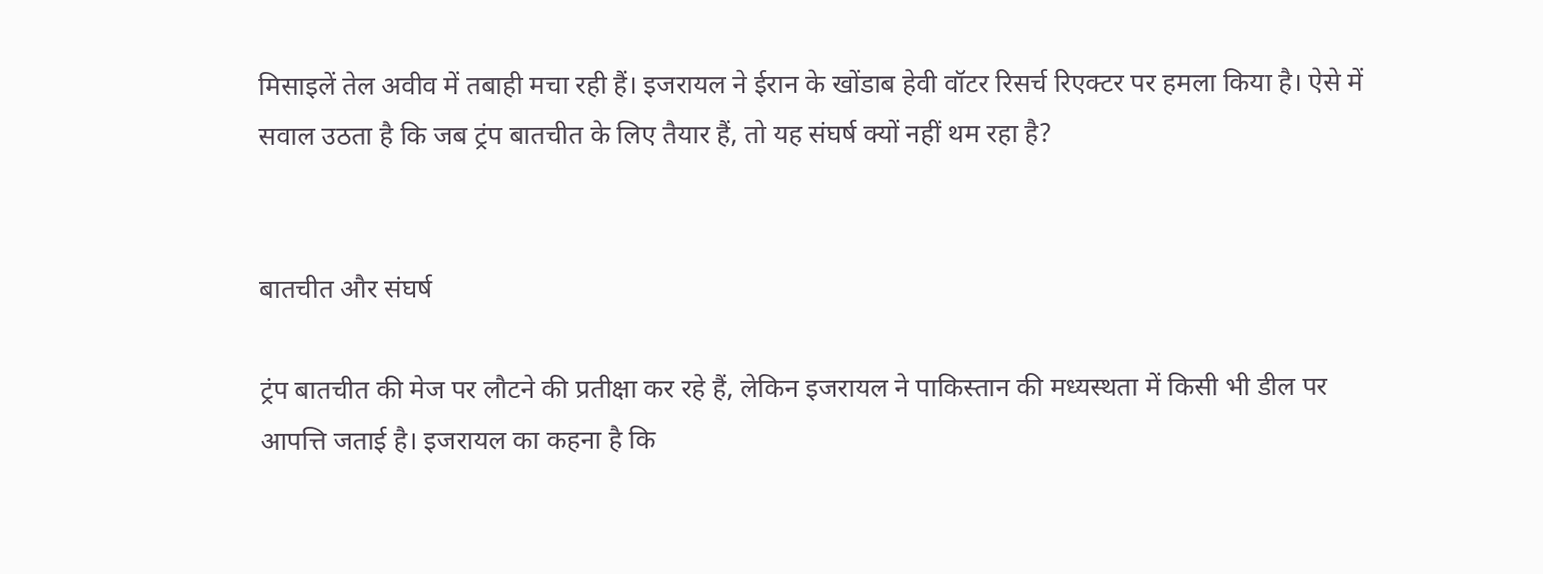मिसाइलें तेल अवीव में तबाही मचा रही हैं। इजरायल ने ईरान के खोंडाब हेवी वॉटर रिसर्च रिएक्टर पर हमला किया है। ऐसे में सवाल उठता है कि जब ट्रंप बातचीत के लिए तैयार हैं, तो यह संघर्ष क्यों नहीं थम रहा है?


बातचीत और संघर्ष

ट्रंप बातचीत की मेज पर लौटने की प्रतीक्षा कर रहे हैं, लेकिन इजरायल ने पाकिस्तान की मध्यस्थता में किसी भी डील पर आपत्ति जताई है। इजरायल का कहना है कि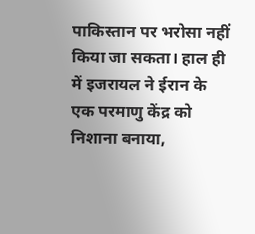पाकिस्तान पर भरोसा नहीं किया जा सकता। हाल ही में इजरायल ने ईरान के एक परमाणु केंद्र को निशाना बनाया,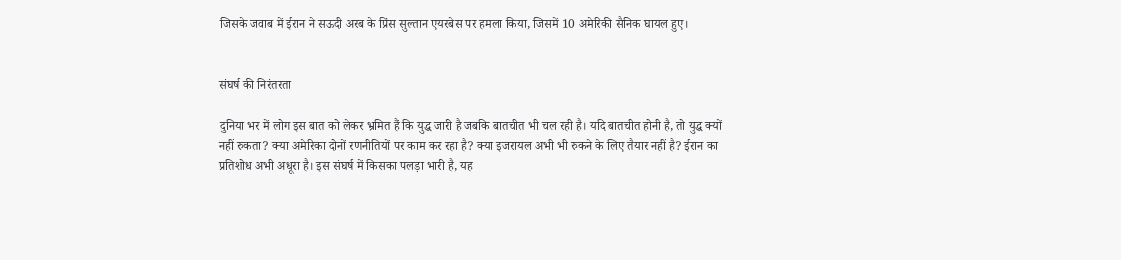जिसके जवाब में ईरान ने सऊदी अरब के प्रिंस सुल्तान एयरबेस पर हमला किया, जिसमें 10 अमेरिकी सैनिक घायल हुए।


संघर्ष की निरंतरता

दुनिया भर में लोग इस बात को लेकर भ्रमित हैं कि युद्ध जारी है जबकि बातचीत भी चल रही है। यदि बातचीत होनी है, तो युद्ध क्यों नहीं रुकता? क्या अमेरिका दोनों रणनीतियों पर काम कर रहा है? क्या इजरायल अभी भी रुकने के लिए तैयार नहीं है? ईरान का प्रतिशोध अभी अधूरा है। इस संघर्ष में किसका पलड़ा भारी है, यह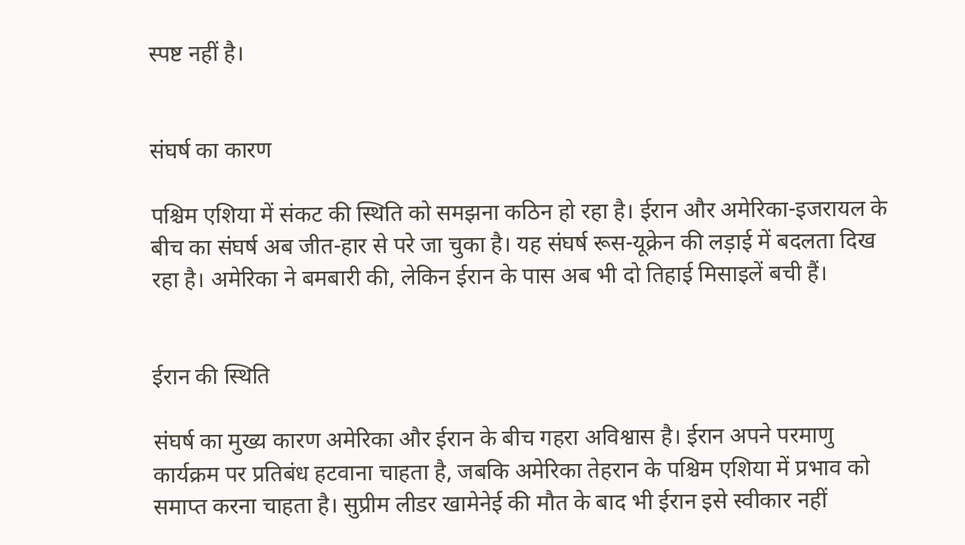स्पष्ट नहीं है।


संघर्ष का कारण

पश्चिम एशिया में संकट की स्थिति को समझना कठिन हो रहा है। ईरान और अमेरिका-इजरायल के बीच का संघर्ष अब जीत-हार से परे जा चुका है। यह संघर्ष रूस-यूक्रेन की लड़ाई में बदलता दिख रहा है। अमेरिका ने बमबारी की, लेकिन ईरान के पास अब भी दो तिहाई मिसाइलें बची हैं।


ईरान की स्थिति

संघर्ष का मुख्य कारण अमेरिका और ईरान के बीच गहरा अविश्वास है। ईरान अपने परमाणु कार्यक्रम पर प्रतिबंध हटवाना चाहता है, जबकि अमेरिका तेहरान के पश्चिम एशिया में प्रभाव को समाप्त करना चाहता है। सुप्रीम लीडर खामेनेई की मौत के बाद भी ईरान इसे स्वीकार नहीं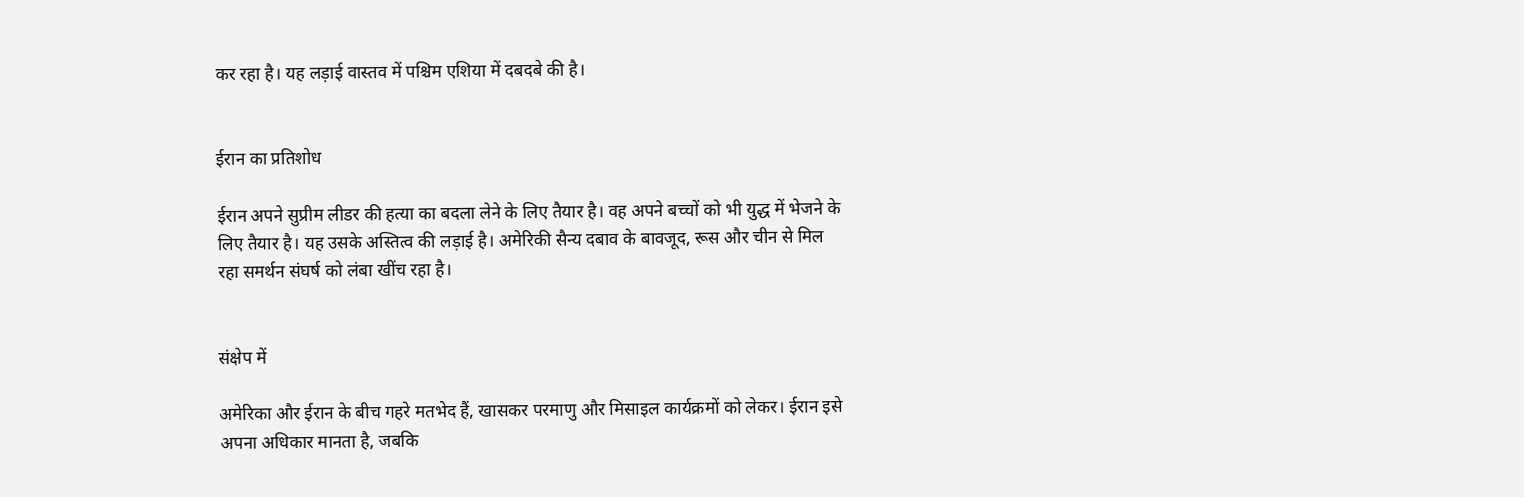कर रहा है। यह लड़ाई वास्तव में पश्चिम एशिया में दबदबे की है।


ईरान का प्रतिशोध

ईरान अपने सुप्रीम लीडर की हत्या का बदला लेने के लिए तैयार है। वह अपने बच्चों को भी युद्ध में भेजने के लिए तैयार है। यह उसके अस्तित्व की लड़ाई है। अमेरिकी सैन्य दबाव के बावजूद, रूस और चीन से मिल रहा समर्थन संघर्ष को लंबा खींच रहा है।


संक्षेप में

अमेरिका और ईरान के बीच गहरे मतभेद हैं, खासकर परमाणु और मिसाइल कार्यक्रमों को लेकर। ईरान इसे अपना अधिकार मानता है, जबकि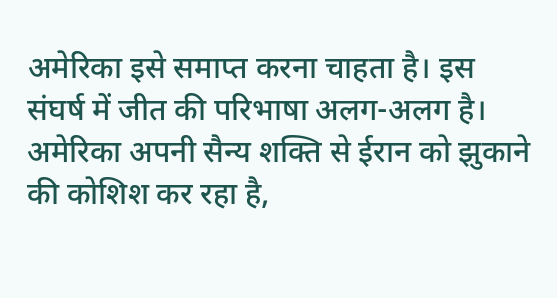अमेरिका इसे समाप्त करना चाहता है। इस संघर्ष में जीत की परिभाषा अलग-अलग है। अमेरिका अपनी सैन्य शक्ति से ईरान को झुकाने की कोशिश कर रहा है,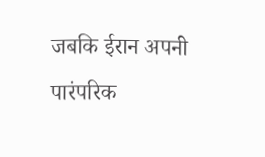जबकि ईरान अपनी पारंपरिक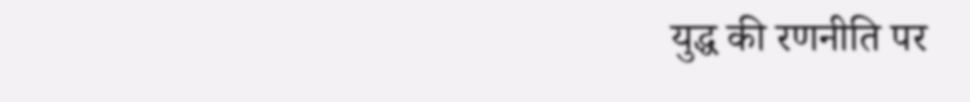युद्ध की रणनीति पर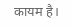कायम है।